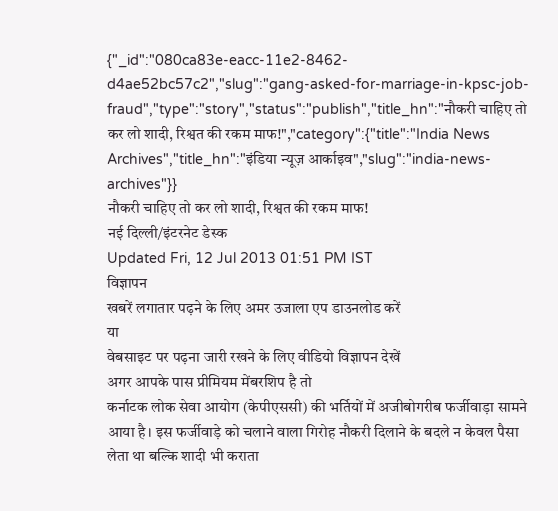{"_id":"080ca83e-eacc-11e2-8462-d4ae52bc57c2","slug":"gang-asked-for-marriage-in-kpsc-job-fraud","type":"story","status":"publish","title_hn":"नौकरी चाहिए तो कर लो शादी, रिश्वत की रकम माफ!","category":{"title":"India News Archives","title_hn":"इंडिया न्यूज़ आर्काइव","slug":"india-news-archives"}}
नौकरी चाहिए तो कर लो शादी, रिश्वत की रकम माफ!
नई दिल्ली/इंटरनेट डेस्क
Updated Fri, 12 Jul 2013 01:51 PM IST
विज्ञापन
खबरें लगातार पढ़ने के लिए अमर उजाला एप डाउनलोड करें
या
वेबसाइट पर पढ़ना जारी रखने के लिए वीडियो विज्ञापन देखें
अगर आपके पास प्रीमियम मेंबरशिप है तो
कर्नाटक लोक सेवा आयोग (केपीएससी) की भर्तियों में अजीबोगरीब फर्जीवाड़ा सामने आया है। इस फर्जीवाड़े को चलाने वाला गिरोह नौकरी दिलाने के बदले न केवल पैसा लेता था बल्कि शादी भी कराता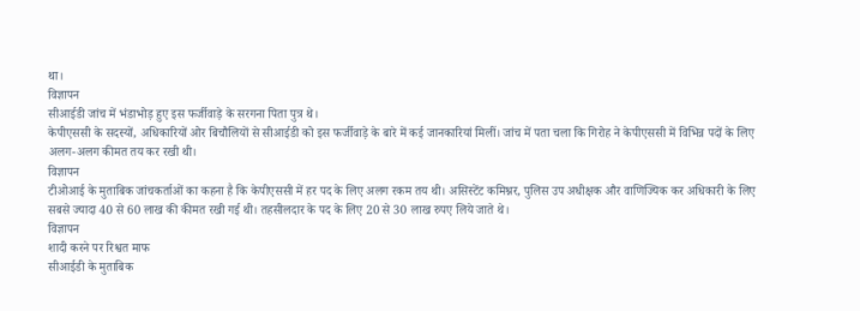था।
विज्ञापन
सीआईडी जांच में भंडाभोड़ हुए इस फर्जीवाड़े के सरगना पिता पुत्र थे।
केपीएससी के सदस्यों, अधिकारियों ओर बिचौलियों से सीआईडी को इस फर्जीवाड़े के बारे में कई जानकारियां मिलीं। जांच में पता चला कि गिरोह ने केपीएससी में विभिन्न पदों के लिए अलग-अलग कीमत तय कर रखी थी।
विज्ञापन
टीओआई के मुताबिक जांचकर्ताओं का कहना है कि केपीएससी में हर पद के लिए अलग रकम तय थी। असिस्टेंट कमिश्नर, पुलिस उप अधीक्षक और वाणिज्यिक कर अधिकारी के लिए सबसे ज्यादा 40 से 60 लाख की कीमत रखी गई थी। तहसीलदार के पद के लिए 20 से 30 लाख रुपए लिये जाते थे।
विज्ञापन
शादी करने पर रिश्वत माफ
सीआईडी के मुताबिक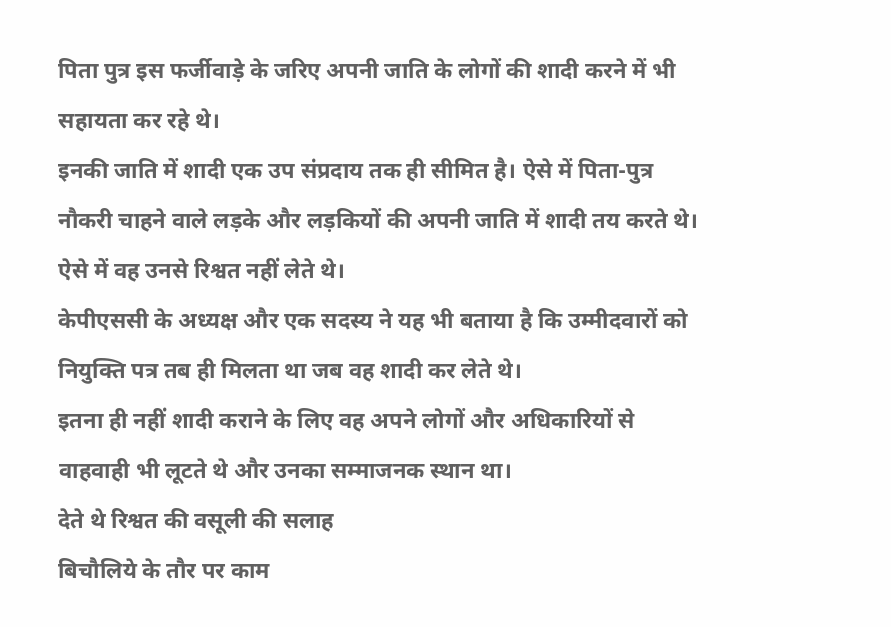पिता पुत्र इस फर्जीवाड़े के जरिए अपनी जाति के लोगों की शादी करने में भी सहायता कर रहे थे।
इनकी जाति में शादी एक उप संप्रदाय तक ही सीमित है। ऐसे में पिता-पुत्र नौकरी चाहने वाले लड़के और लड़कियों की अपनी जाति में शादी तय करते थे। ऐसे में वह उनसे रिश्वत नहीं लेते थे।
केपीएससी के अध्यक्ष और एक सदस्य ने यह भी बताया है कि उम्मीदवारों को नियुक्ति पत्र तब ही मिलता था जब वह शादी कर लेते थे।
इतना ही नहीं शादी कराने के लिए वह अपने लोगों और अधिकारियों से वाहवाही भी लूटते थे और उनका सम्माजनक स्थान था।
देते थे रिश्वत की वसूली की सलाह
बिचौलिये के तौर पर काम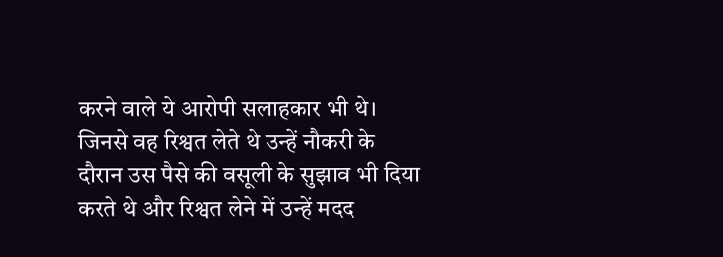करने वाले ये आरोपी सलाहकार भी थे। जिनसे वह रिश्वत लेते थे उन्हें नौकरी के दौरान उस पैसे की वसूली के सुझाव भी दिया करते थे और रिश्वत लेने में उन्हें मदद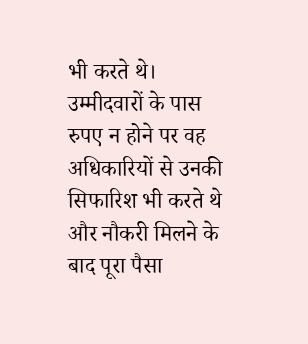भी करते थे।
उम्मीदवारों के पास रुपए न होने पर वह अधिकारियों से उनकी सिफारिश भी करते थे और नौकरी मिलने के बाद पूरा पैसा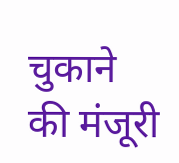चुकाने की मंजूरी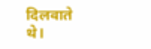दिलवाते थे।